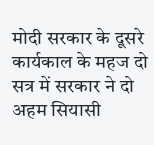मोदी सरकार के दूसरे कार्यकाल के महज दो सत्र में सरकार ने दो अहम सियासी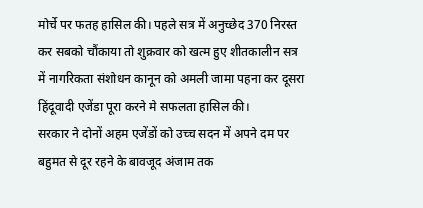मोर्चे पर फतह हासिल की। पहले सत्र में अनुच्छेद 370 निरस्त कर सबको चौंकाया तो शुक्रवार को खत्म हुए शीतकालीन सत्र में नागरिकता संशोधन कानून को अमली जामा पहना कर दूसरा हिंदूवादी एजेंडा पूरा करने मे सफलता हासिल की।
सरकार ने दोनों अहम एजेंडों को उच्च सदन में अपने दम पर बहुमत से दूर रहने के बावजूद अंजाम तक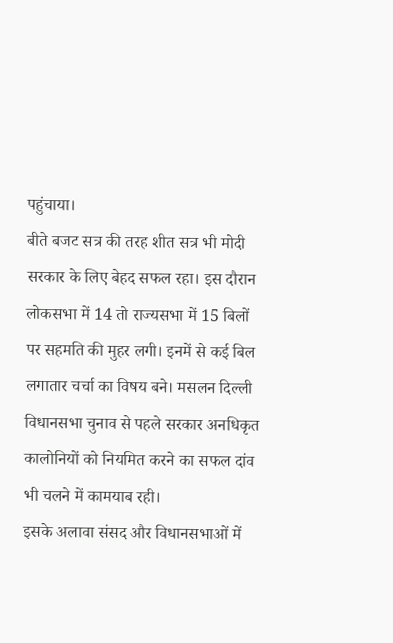पहुंचाया।
बीते बजट सत्र की तरह शीत सत्र भी मोदी सरकार के लिए बेहद सफल रहा। इस दौरान लोकसभा में 14 तो राज्यसभा में 15 बिलों पर सहमति की मुहर लगी। इनमें से कई बिल लगातार चर्चा का विषय बने। मसलन दिल्ली विधानसभा चुनाव से पहले सरकार अनधिकृत कालोनियों को नियमित करने का सफल दांव भी चलने में कामयाब रही।
इसके अलावा संसद और विधानसभाओं में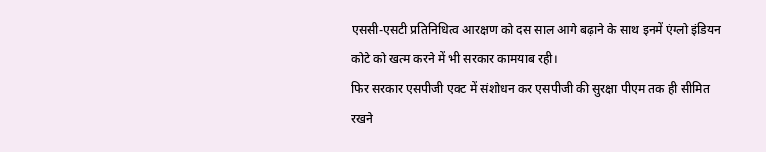एससी-एसटी प्रतिनिधित्व आरक्षण को दस साल आगे बढ़ाने के साथ इनमें एंग्लो इंडियन कोटे को खत्म करने में भी सरकार कामयाब रही।
फिर सरकार एसपीजी एक्ट में संशोधन कर एसपीजी की सुरक्षा पीएम तक ही सीमित रखने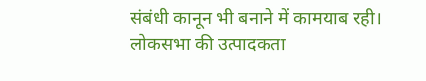संबंधी कानून भी बनाने में कामयाब रही। लोकसभा की उत्पादकता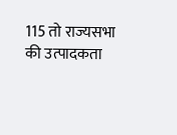115 तो राज्यसभा की उत्पादकता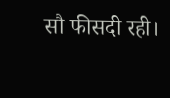सौ फीसदी रही।